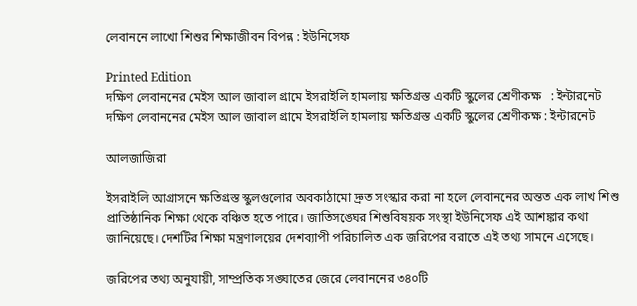লেবাননে লাখো শিশুর শিক্ষাজীবন বিপন্ন : ইউনিসেফ

Printed Edition
দক্ষিণ লেবাননের মেইস আল জাবাল গ্রামে ইসরাইলি হামলায় ক্ষতিগ্রস্ত একটি স্কুলের শ্রেণীকক্ষ   : ইন্টারনেট
দক্ষিণ লেবাননের মেইস আল জাবাল গ্রামে ইসরাইলি হামলায় ক্ষতিগ্রস্ত একটি স্কুলের শ্রেণীকক্ষ : ইন্টারনেট

আলজাজিরা

ইসরাইলি আগ্রাসনে ক্ষতিগ্রস্ত স্কুলগুলোর অবকাঠামো দ্রুত সংস্কার করা না হলে লেবাননের অন্তত এক লাখ শিশু প্রাতিষ্ঠানিক শিক্ষা থেকে বঞ্চিত হতে পারে। জাতিসঙ্ঘের শিশুবিষয়ক সংস্থা ইউনিসেফ এই আশঙ্কার কথা জানিয়েছে। দেশটির শিক্ষা মন্ত্রণালয়ের দেশব্যাপী পরিচালিত এক জরিপের বরাতে এই তথ্য সামনে এসেছে।

জরিপের তথ্য অনুযায়ী, সাম্প্রতিক সঙ্ঘাতের জেরে লেবাননের ৩৪০টি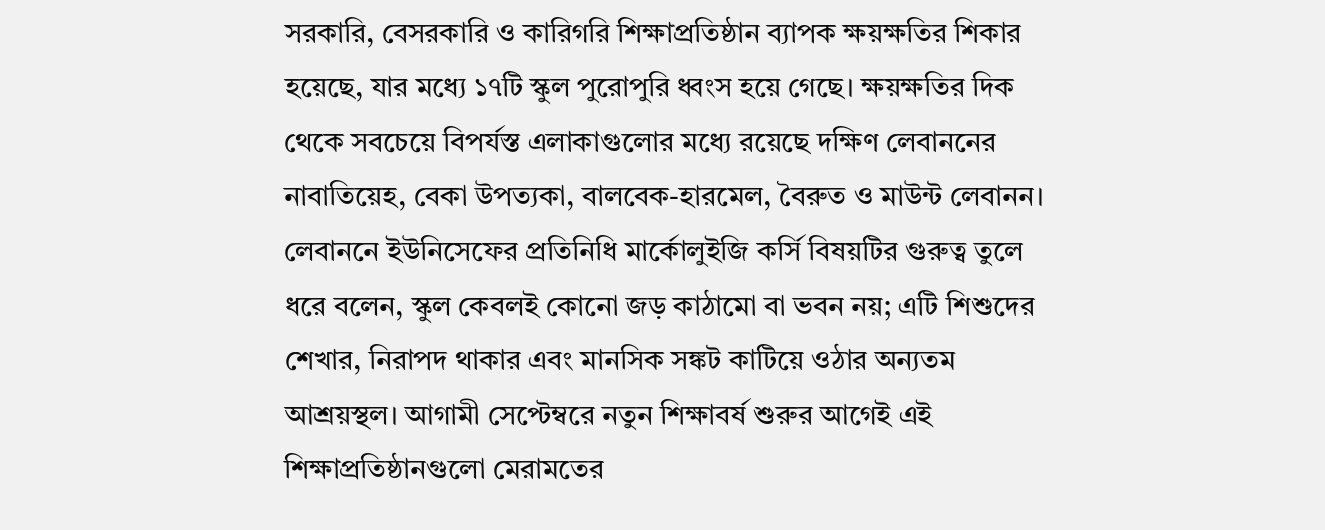সরকারি, বেসরকারি ও কারিগরি শিক্ষাপ্রতিষ্ঠান ব্যাপক ক্ষয়ক্ষতির শিকার হয়েছে, যার মধ্যে ১৭টি স্কুল পুরোপুরি ধ্বংস হয়ে গেছে। ক্ষয়ক্ষতির দিক থেকে সবচেয়ে বিপর্যস্ত এলাকাগুলোর মধ্যে রয়েছে দক্ষিণ লেবাননের নাবাতিয়েহ, বেকা উপত্যকা, বালবেক-হারমেল, বৈরুত ও মাউন্ট লেবানন। লেবাননে ইউনিসেফের প্রতিনিধি মার্কোলুইজি কর্সি বিষয়টির গুরুত্ব তুলে ধরে বলেন, স্কুল কেবলই কোনো জড় কাঠামো বা ভবন নয়; এটি শিশুদের শেখার, নিরাপদ থাকার এবং মানসিক সঙ্কট কাটিয়ে ওঠার অন্যতম আশ্রয়স্থল। আগামী সেপ্টেম্বরে নতুন শিক্ষাবর্ষ শুরুর আগেই এই শিক্ষাপ্রতিষ্ঠানগুলো মেরামতের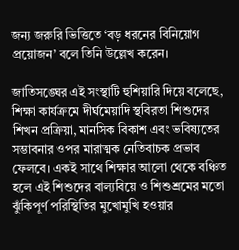জন্য জরুরি ভিত্তিতে ‘বড় ধরনের বিনিয়োগ প্রয়োজন’ বলে তিনি উল্লেখ করেন।

জাতিসঙ্ঘের এই সংস্থাটি হুশিয়ারি দিয়ে বলেছে, শিক্ষা কার্যক্রমে দীর্ঘমেয়াদি স্থবিরতা শিশুদের শিখন প্রক্রিয়া, মানসিক বিকাশ এবং ভবিষ্যতের সম্ভাবনার ওপর মারাত্মক নেতিবাচক প্রভাব ফেলবে। একই সাথে শিক্ষার আলো থেকে বঞ্চিত হলে এই শিশুদের বাল্যবিয়ে ও শিশুশ্রমের মতো ঝুঁকিপূর্ণ পরিস্থিতির মুখোমুখি হওয়ার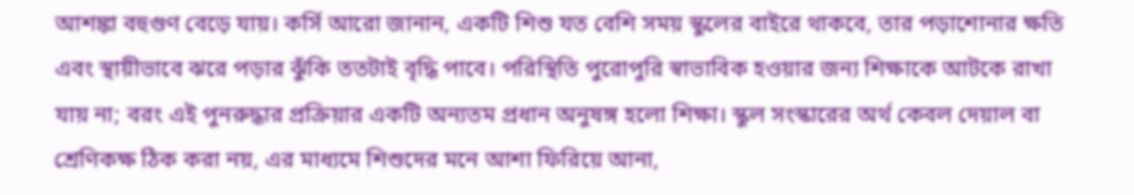আশঙ্কা বহুগুণ বেড়ে যায়। কর্সি আরো জানান, একটি শিশু যত বেশি সময় স্কুলের বাইরে থাকবে, তার পড়াশোনার ক্ষতি এবং স্থায়ীভাবে ঝরে পড়ার ঝুঁকি ততটাই বৃদ্ধি পাবে। পরিস্থিতি পুরোপুরি স্বাভাবিক হওয়ার জন্য শিক্ষাকে আটকে রাখা যায় না; বরং এই পুনরুদ্ধার প্রক্রিয়ার একটি অন্যতম প্রধান অনুষঙ্গ হলো শিক্ষা। স্কুল সংস্কারের অর্থ কেবল দেয়াল বা শ্রেণিকক্ষ ঠিক করা নয়, এর মাধ্যমে শিশুদের মনে আশা ফিরিয়ে আনা,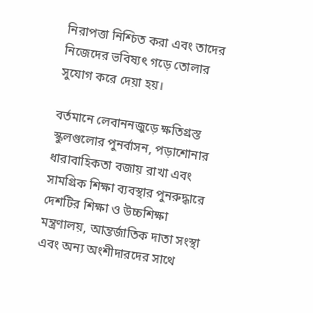নিরাপত্তা নিশ্চিত করা এবং তাদের নিজেদের ভবিষ্যৎ গড়ে তোলার সুযোগ করে দেয়া হয়।

বর্তমানে লেবাননজুড়ে ক্ষতিগ্রস্ত স্কুলগুলোর পুনর্বাসন, পড়াশোনার ধারাবাহিকতা বজায় রাখা এবং সামগ্রিক শিক্ষা ব্যবস্থার পুনরুদ্ধারে দেশটির শিক্ষা ও উচ্চশিক্ষা মন্ত্রণালয়, আন্তর্জাতিক দাতা সংস্থা এবং অন্য অংশীদারদের সাথে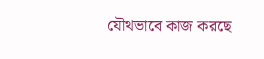যৌথভাবে কাজ করছে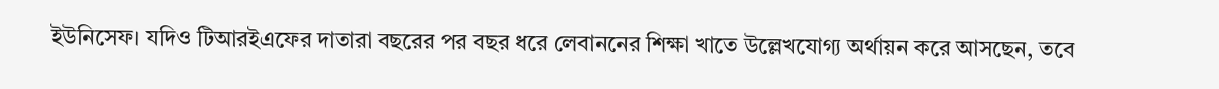ইউনিসেফ। যদিও টিআরইএফের দাতারা বছরের পর বছর ধরে লেবাননের শিক্ষা খাতে উল্লেখযোগ্য অর্থায়ন করে আসছেন, তবে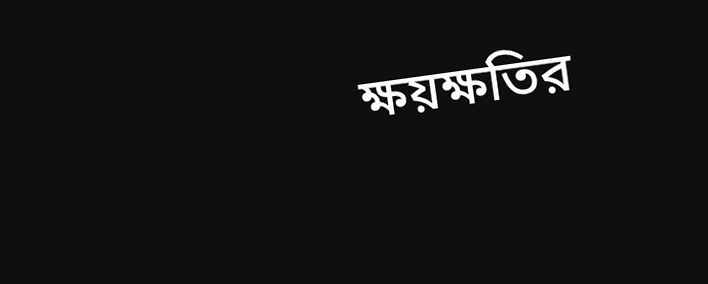ক্ষয়ক্ষতির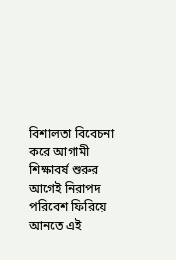বিশালতা বিবেচনা করে আগামী শিক্ষাবর্ষ শুরুর আগেই নিরাপদ পরিবেশ ফিরিয়ে আনতে এই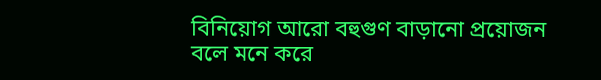বিনিয়োগ আরো বহুগুণ বাড়ানো প্রয়োজন বলে মনে করে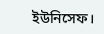ইউনিসেফ।